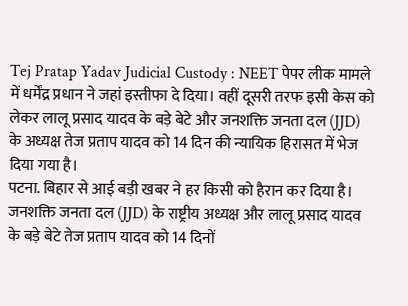Tej Pratap Yadav Judicial Custody : NEET पेपर लीक मामले में धर्मेंद्र प्रधान ने जहां इस्तीफा दे दिया। वहीं दूसरी तरफ इसी केस को लेकर लालू प्रसाद यादव के बड़े बेटे और जनशक्ति जनता दल (JJD) के अध्यक्ष तेज प्रताप यादव को 14 दिन की न्यायिक हिरासत में भेज दिया गया है।
पटना. बिहार से आई बड़ी खबर ने हर किसी को हैरान कर दिया है। जनशक्ति जनता दल (JJD) के राष्ट्रीय अध्यक्ष और लालू प्रसाद यादव के बड़े बेटे तेज प्रताप यादव को 14 दिनों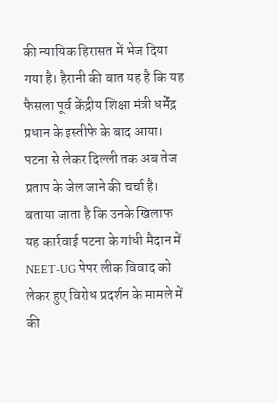की न्यायिक हिरासत में भेज दिया गया है। हैरानी की बात यह है कि यह फैसला पूर्व केंद्रीय शिक्षा मंत्री धर्मेंद्र प्रधान के इस्तीफे के बाद आया। पटना से लेकर दिल्ली तक अब तेज प्रताप के जेल जाने की चर्चा है। बताया जाता है कि उनके खिलाफ यह कार्रवाई पटना के गांधी मैदान में NEET-UG पेपर लीक विवाद को लेकर हुए विरोध प्रदर्शन के मामले में की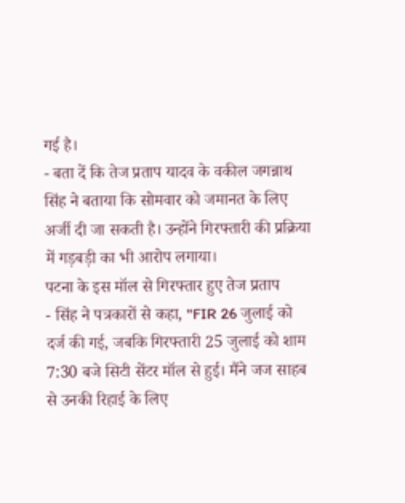गई है।
- बता दें कि तेज प्रताप यादव के वकील जगन्नाथ सिंह ने बताया कि सोमवार को जमानत के लिए अर्जी दी जा सकती है। उन्होंने गिरफ्तारी की प्रक्रिया में गड़बड़ी का भी आरोप लगाया।
पटना के इस मॉल से गिरफ्तार हुए तेज प्रताप
- सिंह ने पत्रकारों से कहा, "FIR 26 जुलाई को दर्ज की गई, जबकि गिरफ्तारी 25 जुलाई को शाम 7:30 बजे सिटी सेंटर मॉल से हुई। मैंने जज साहब से उनकी रिहाई के लिए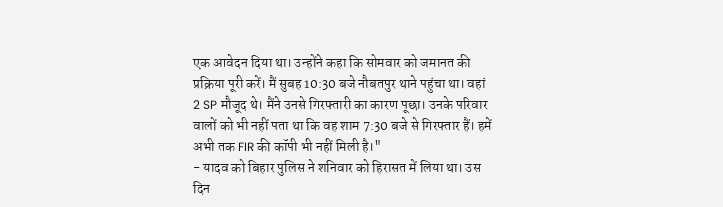एक आवेदन दिया था। उन्होंने कहा कि सोमवार को जमानत की प्रक्रिया पूरी करें। मैं सुबह 10:30 बजे नौबतपुर थाने पहुंचा था। वहां 2 SP मौजूद थे। मैंने उनसे गिरफ्तारी का कारण पूछा। उनके परिवार वालों को भी नहीं पता था कि वह शाम 7:30 बजे से गिरफ्तार हैं। हमें अभी तक FIR की कॉपी भी नहीं मिली है।"
- यादव को बिहार पुलिस ने शनिवार को हिरासत में लिया था। उस दिन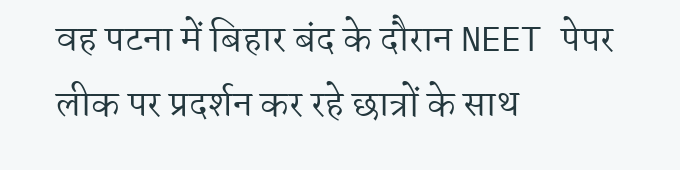वह पटना में बिहार बंद के दौरान NEET पेपर लीक पर प्रदर्शन कर रहे छात्रों के साथ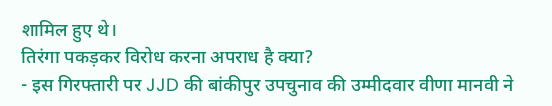शामिल हुए थे।
तिरंगा पकड़कर विरोध करना अपराध है क्या?
- इस गिरफ्तारी पर JJD की बांकीपुर उपचुनाव की उम्मीदवार वीणा मानवी ने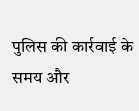पुलिस की कार्रवाई के समय और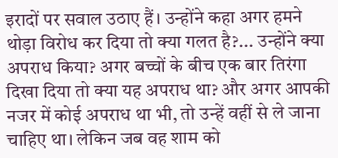इरादों पर सवाल उठाए हैं। उन्होंने कहा अगर हमने थोड़ा विरोध कर दिया तो क्या गलत है?... उन्होंने क्या अपराध किया? अगर बच्चों के बीच एक बार तिरंगा दिखा दिया तो क्या यह अपराध था? और अगर आपकी नजर में कोई अपराध था भी, तो उन्हें वहीं से ले जाना चाहिए था। लेकिन जब वह शाम को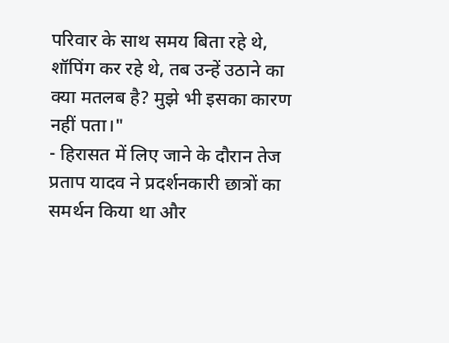परिवार के साथ समय बिता रहे थे, शॉपिंग कर रहे थे, तब उन्हें उठाने का क्या मतलब है? मुझे भी इसका कारण नहीं पता।"
- हिरासत में लिए जाने के दौरान तेज प्रताप यादव ने प्रदर्शनकारी छात्रों का समर्थन किया था और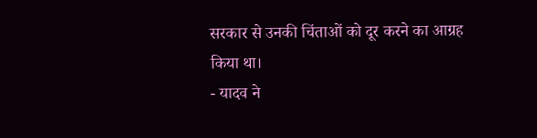सरकार से उनकी चिंताओं को दूर करने का आग्रह किया था।
- यादव ने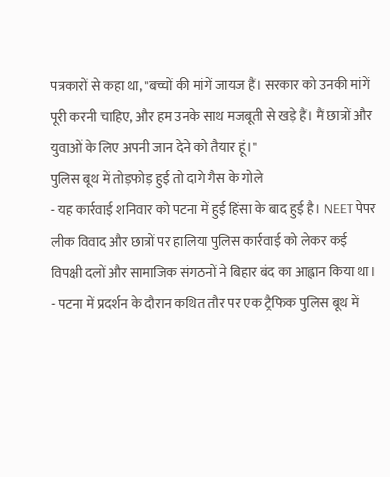पत्रकारों से कहा था, "बच्चों की मांगें जायज हैं। सरकार को उनकी मांगें पूरी करनी चाहिए, और हम उनके साथ मजबूती से खड़े हैं। मैं छात्रों और युवाओं के लिए अपनी जान देने को तैयार हूं।"
पुलिस बूथ में तोड़फोड़ हुई तो दागे गैस के गोले
- यह कार्रवाई शनिवार को पटना में हुई हिंसा के बाद हुई है। NEET पेपर लीक विवाद और छात्रों पर हालिया पुलिस कार्रवाई को लेकर कई विपक्षी दलों और सामाजिक संगठनों ने बिहार बंद का आह्वान किया था।
- पटना में प्रदर्शन के दौरान कथित तौर पर एक ट्रैफिक पुलिस बूथ में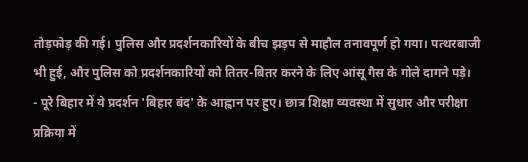तोड़फोड़ की गई। पुलिस और प्रदर्शनकारियों के बीच झड़प से माहौल तनावपूर्ण हो गया। पत्थरबाजी भी हुई, और पुलिस को प्रदर्शनकारियों को तितर-बितर करने के लिए आंसू गैस के गोले दागने पड़े।
- पूरे बिहार में ये प्रदर्शन 'बिहार बंद' के आह्वान पर हुए। छात्र शिक्षा व्यवस्था में सुधार और परीक्षा प्रक्रिया में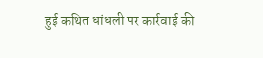हुई कथित धांधली पर कार्रवाई की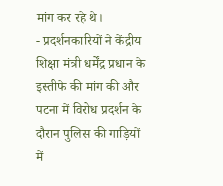मांग कर रहे थे।
- प्रदर्शनकारियों ने केंद्रीय शिक्षा मंत्री धर्मेंद्र प्रधान के इस्तीफे की मांग की और पटना में विरोध प्रदर्शन के दौरान पुलिस की गाड़ियों में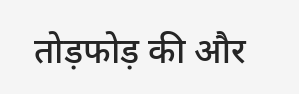तोड़फोड़ की और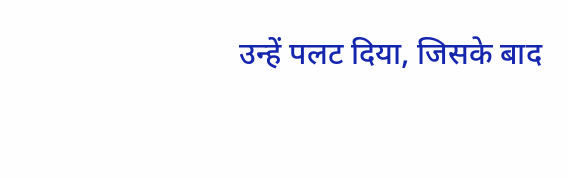उन्हें पलट दिया, जिसके बाद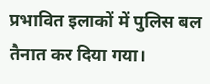प्रभावित इलाकों में पुलिस बल तैनात कर दिया गया।